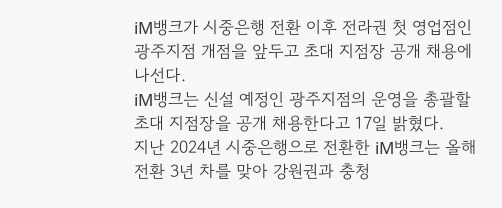iM뱅크가 시중은행 전환 이후 전라권 첫 영업점인 광주지점 개점을 앞두고 초대 지점장 공개 채용에 나선다.
iM뱅크는 신설 예정인 광주지점의 운영을 총괄할 초대 지점장을 공개 채용한다고 17일 밝혔다.
지난 2024년 시중은행으로 전환한 iM뱅크는 올해 전환 3년 차를 맞아 강원권과 충청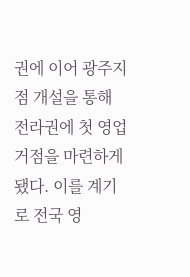권에 이어 광주지점 개설을 통해 전라권에 첫 영업 거점을 마련하게 됐다. 이를 계기로 전국 영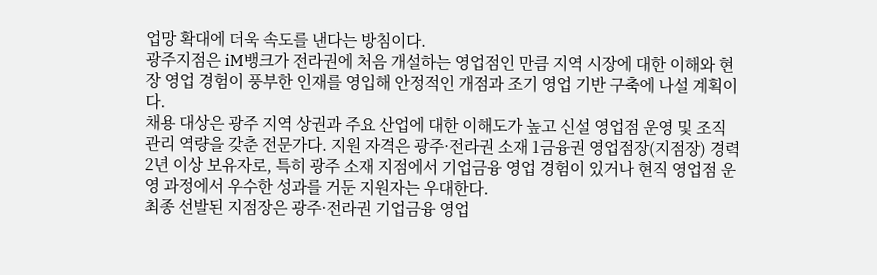업망 확대에 더욱 속도를 낸다는 방침이다.
광주지점은 iM뱅크가 전라권에 처음 개설하는 영업점인 만큼 지역 시장에 대한 이해와 현장 영업 경험이 풍부한 인재를 영입해 안정적인 개점과 조기 영업 기반 구축에 나설 계획이다.
채용 대상은 광주 지역 상권과 주요 산업에 대한 이해도가 높고 신설 영업점 운영 및 조직 관리 역량을 갖춘 전문가다. 지원 자격은 광주·전라권 소재 1금융권 영업점장(지점장) 경력 2년 이상 보유자로, 특히 광주 소재 지점에서 기업금융 영업 경험이 있거나 현직 영업점 운영 과정에서 우수한 성과를 거둔 지원자는 우대한다.
최종 선발된 지점장은 광주·전라권 기업금융 영업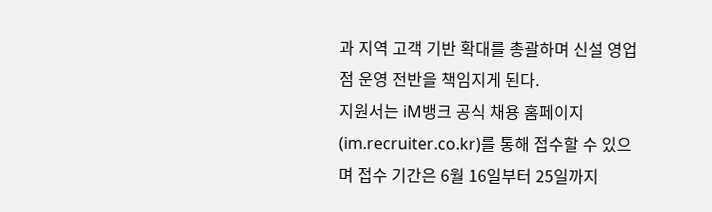과 지역 고객 기반 확대를 총괄하며 신설 영업점 운영 전반을 책임지게 된다.
지원서는 iM뱅크 공식 채용 홈페이지(im.recruiter.co.kr)를 통해 접수할 수 있으며 접수 기간은 6월 16일부터 25일까지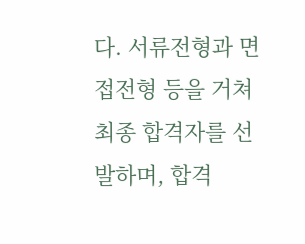다. 서류전형과 면접전형 등을 거쳐 최종 합격자를 선발하며, 합격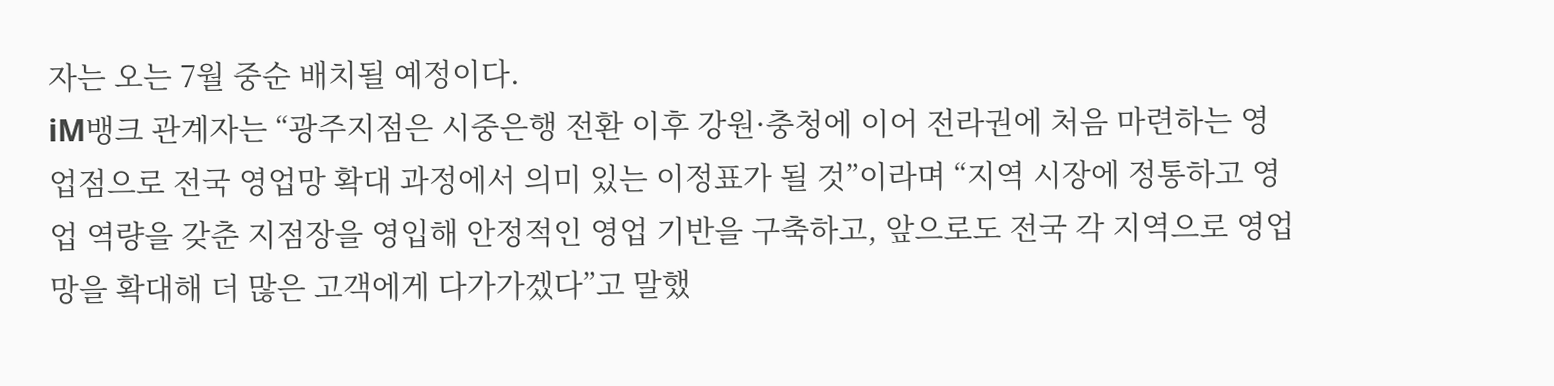자는 오는 7월 중순 배치될 예정이다.
iM뱅크 관계자는 “광주지점은 시중은행 전환 이후 강원·충청에 이어 전라권에 처음 마련하는 영업점으로 전국 영업망 확대 과정에서 의미 있는 이정표가 될 것”이라며 “지역 시장에 정통하고 영업 역량을 갖춘 지점장을 영입해 안정적인 영업 기반을 구축하고, 앞으로도 전국 각 지역으로 영업망을 확대해 더 많은 고객에게 다가가겠다”고 말했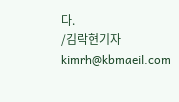다.
/김락현기자 kimrh@kbmaeil.com